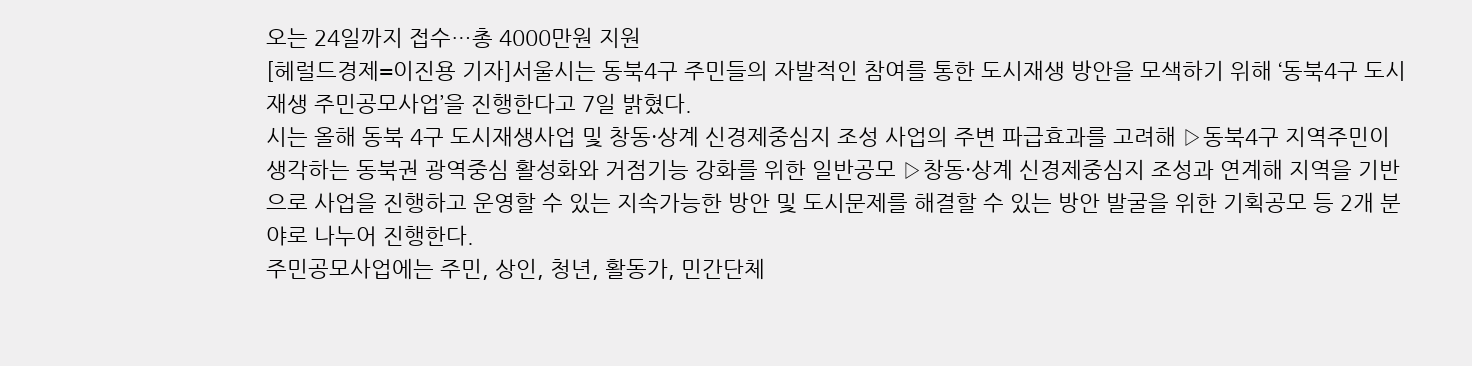오는 24일까지 접수…총 4000만원 지원
[헤럴드경제=이진용 기자]서울시는 동북4구 주민들의 자발적인 참여를 통한 도시재생 방안을 모색하기 위해 ‘동북4구 도시재생 주민공모사업’을 진행한다고 7일 밝혔다.
시는 올해 동북 4구 도시재생사업 및 창동·상계 신경제중심지 조성 사업의 주변 파급효과를 고려해 ▷동북4구 지역주민이 생각하는 동북권 광역중심 활성화와 거점기능 강화를 위한 일반공모 ▷창동·상계 신경제중심지 조성과 연계해 지역을 기반으로 사업을 진행하고 운영할 수 있는 지속가능한 방안 및 도시문제를 해결할 수 있는 방안 발굴을 위한 기획공모 등 2개 분야로 나누어 진행한다.
주민공모사업에는 주민, 상인, 청년, 활동가, 민간단체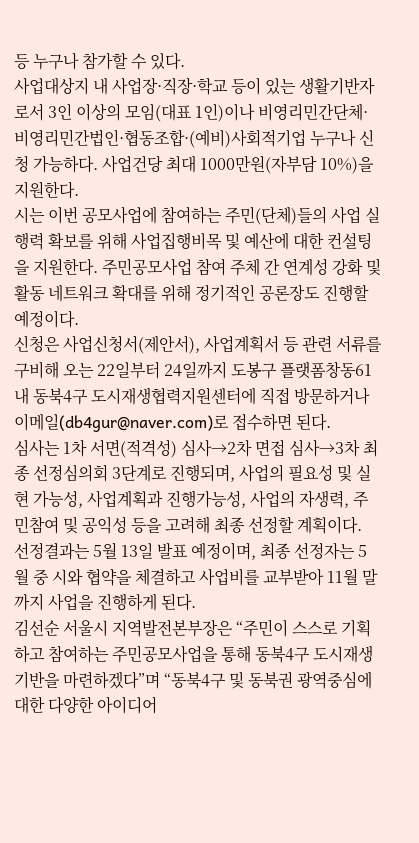등 누구나 참가할 수 있다.
사업대상지 내 사업장·직장·학교 등이 있는 생활기반자로서 3인 이상의 모임(대표 1인)이나 비영리민간단체·비영리민간법인·협동조합·(예비)사회적기업 누구나 신청 가능하다. 사업건당 최대 1000만원(자부담 10%)을 지원한다.
시는 이번 공모사업에 참여하는 주민(단체)들의 사업 실행력 확보를 위해 사업집행비목 및 예산에 대한 컨설팅을 지원한다. 주민공모사업 참여 주체 간 연계성 강화 및 활동 네트워크 확대를 위해 정기적인 공론장도 진행할 예정이다.
신청은 사업신청서(제안서), 사업계획서 등 관련 서류를 구비해 오는 22일부터 24일까지 도봉구 플랫폼창동61 내 동북4구 도시재생협력지원센터에 직접 방문하거나 이메일(db4gur@naver.com)로 접수하면 된다.
심사는 1차 서면(적격성) 심사→2차 면접 심사→3차 최종 선정심의회 3단계로 진행되며, 사업의 필요성 및 실현 가능성, 사업계획과 진행가능성, 사업의 자생력, 주민참여 및 공익성 등을 고려해 최종 선정할 계획이다.
선정결과는 5월 13일 발표 예정이며, 최종 선정자는 5월 중 시와 협약을 체결하고 사업비를 교부받아 11월 말까지 사업을 진행하게 된다.
김선순 서울시 지역발전본부장은 “주민이 스스로 기획하고 참여하는 주민공모사업을 통해 동북4구 도시재생 기반을 마련하겠다”며 “동북4구 및 동북권 광역중심에 대한 다양한 아이디어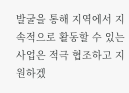발굴을 통해 지역에서 지속적으로 활동할 수 있는 사업은 적극 협조하고 지원하겠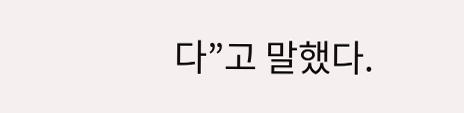다”고 말했다.